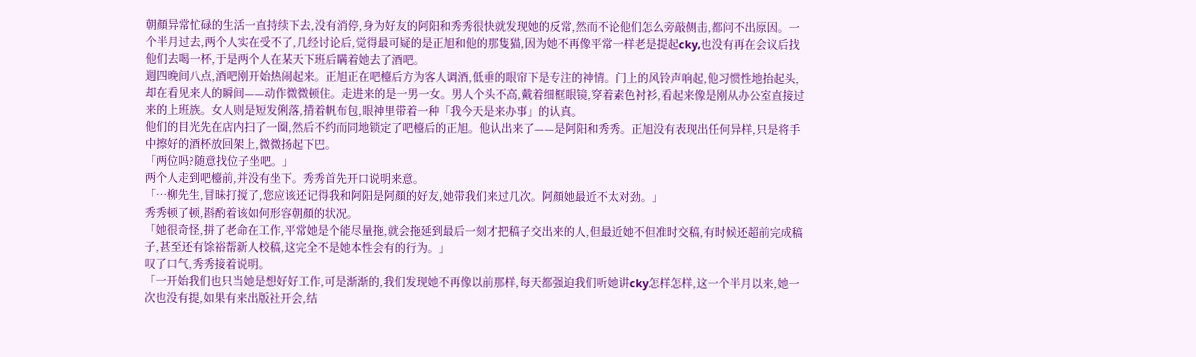朝顏异常忙碌的生活一直持续下去,没有消停,身为好友的阿阳和秀秀很快就发现她的反常,然而不论他们怎么旁敲侧击,都问不出原因。一个半月过去,两个人实在受不了,几经讨论后,觉得最可疑的是正旭和他的那隻猫,因为她不再像平常一样老是提起cky,也没有再在会议后找他们去喝一杯,于是两个人在某天下班后瞒着她去了酒吧。
週四晚间八点,酒吧刚开始热闹起来。正旭正在吧檯后方为客人调酒,低垂的眼帘下是专注的神情。门上的风铃声响起,他习惯性地抬起头,却在看见来人的瞬间——动作微微顿住。走进来的是一男一女。男人个头不高,戴着细框眼镜,穿着素色衬衫,看起来像是刚从办公室直接过来的上班族。女人则是短发俐落,揹着帆布包,眼神里带着一种「我今天是来办事」的认真。
他们的目光先在店内扫了一圈,然后不约而同地锁定了吧檯后的正旭。他认出来了——是阿阳和秀秀。正旭没有表现出任何异样,只是将手中擦好的酒杯放回架上,微微扬起下巴。
「两位吗?随意找位子坐吧。」
两个人走到吧檯前,并没有坐下。秀秀首先开口说明来意。
「…柳先生,冒昧打搅了,您应该还记得我和阿阳是阿顏的好友,她带我们来过几次。阿顏她最近不太对劲。」
秀秀顿了顿,斟酌着该如何形容朝顏的状况。
「她很奇怪,拼了老命在工作,平常她是个能尽量拖,就会拖延到最后一刻才把稿子交出来的人,但最近她不但准时交稿,有时候还超前完成稿子,甚至还有馀裕帮新人校稿,这完全不是她本性会有的行为。」
叹了口气,秀秀接着说明。
「一开始我们也只当她是想好好工作,可是渐渐的,我们发现她不再像以前那样,每天都强迫我们听她讲cky怎样怎样,这一个半月以来,她一次也没有提,如果有来出版社开会,结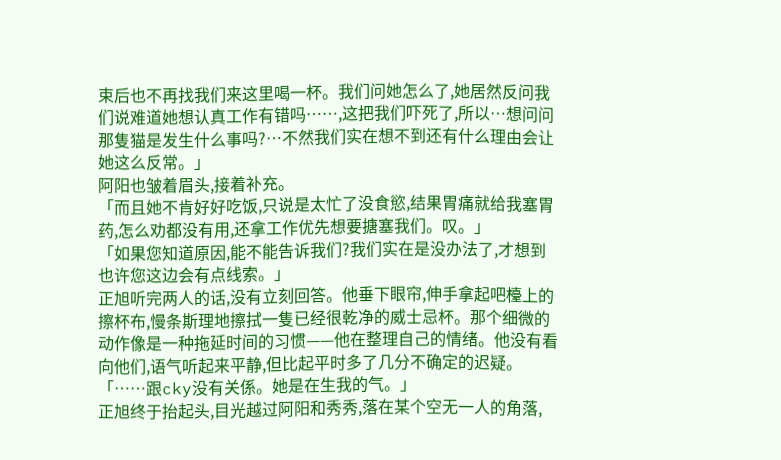束后也不再找我们来这里喝一杯。我们问她怎么了,她居然反问我们说难道她想认真工作有错吗……,这把我们吓死了,所以…想问问那隻猫是发生什么事吗?…不然我们实在想不到还有什么理由会让她这么反常。」
阿阳也皱着眉头,接着补充。
「而且她不肯好好吃饭,只说是太忙了没食慾,结果胃痛就给我塞胃药,怎么劝都没有用,还拿工作优先想要搪塞我们。叹。」
「如果您知道原因,能不能告诉我们?我们实在是没办法了,才想到也许您这边会有点线索。」
正旭听完两人的话,没有立刻回答。他垂下眼帘,伸手拿起吧檯上的擦杯布,慢条斯理地擦拭一隻已经很乾净的威士忌杯。那个细微的动作像是一种拖延时间的习惯——他在整理自己的情绪。他没有看向他们,语气听起来平静,但比起平时多了几分不确定的迟疑。
「……跟cky没有关係。她是在生我的气。」
正旭终于抬起头,目光越过阿阳和秀秀,落在某个空无一人的角落,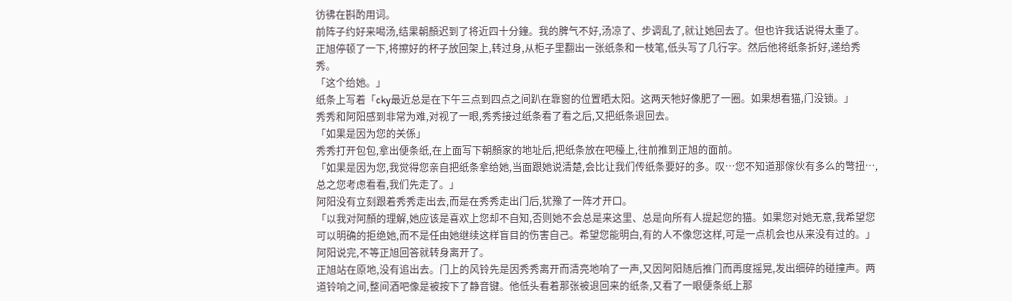彷彿在斟酌用词。
前阵子约好来喝汤,结果朝顏迟到了将近四十分鐘。我的脾气不好,汤凉了、步调乱了,就让她回去了。但也许我话说得太重了。
正旭停顿了一下,将擦好的杯子放回架上,转过身,从柜子里翻出一张纸条和一枝笔,低头写了几行字。然后他将纸条折好,递给秀秀。
「这个给她。」
纸条上写着「cky最近总是在下午三点到四点之间趴在靠窗的位置晒太阳。这两天牠好像肥了一圈。如果想看猫,门没锁。」
秀秀和阿阳感到非常为难,对视了一眼,秀秀接过纸条看了看之后,又把纸条退回去。
「如果是因为您的关係」
秀秀打开包包,拿出便条纸,在上面写下朝顏家的地址后,把纸条放在吧檯上,往前推到正旭的面前。
「如果是因为您,我觉得您亲自把纸条拿给她,当面跟她说清楚,会比让我们传纸条要好的多。叹…您不知道那傢伙有多么的彆扭…,总之您考虑看看,我们先走了。」
阿阳没有立刻跟着秀秀走出去,而是在秀秀走出门后,犹豫了一阵才开口。
「以我对阿顏的理解,她应该是喜欢上您却不自知,否则她不会总是来这里、总是向所有人提起您的猫。如果您对她无意,我希望您可以明确的拒绝她,而不是任由她继续这样盲目的伤害自己。希望您能明白,有的人不像您这样,可是一点机会也从来没有过的。」
阿阳说完,不等正旭回答就转身离开了。
正旭站在原地,没有追出去。门上的风铃先是因秀秀离开而清亮地响了一声,又因阿阳随后推门而再度摇晃,发出细碎的碰撞声。两道铃响之间,整间酒吧像是被按下了静音键。他低头看着那张被退回来的纸条,又看了一眼便条纸上那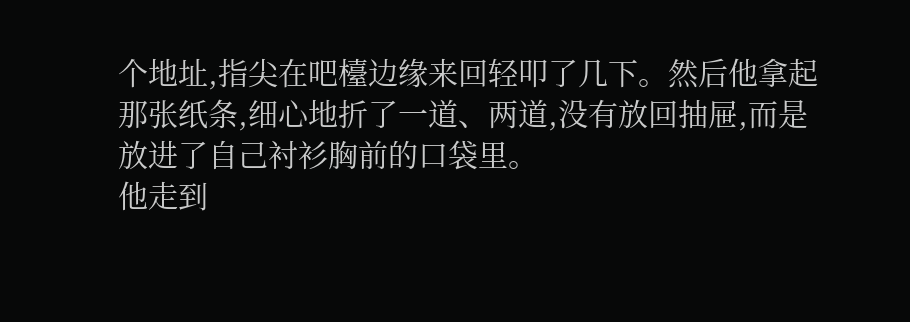个地址,指尖在吧檯边缘来回轻叩了几下。然后他拿起那张纸条,细心地折了一道、两道,没有放回抽屉,而是放进了自己衬衫胸前的口袋里。
他走到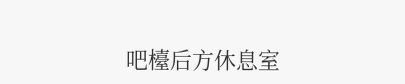吧檯后方休息室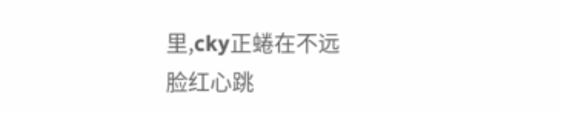里,cky正蜷在不远
脸红心跳